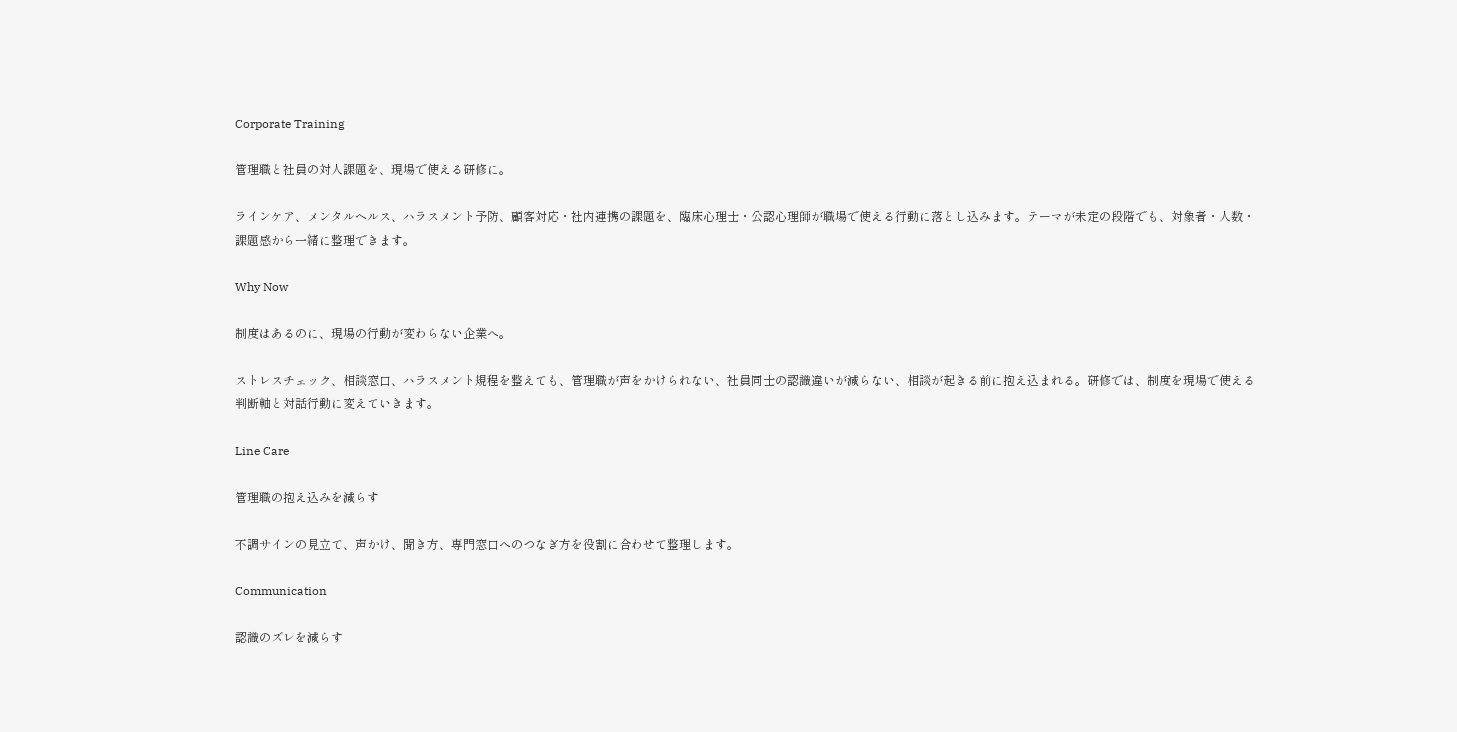Corporate Training

管理職と社員の対人課題を、現場で使える研修に。

ラインケア、メンタルヘルス、ハラスメント予防、顧客対応・社内連携の課題を、臨床心理士・公認心理師が職場で使える行動に落とし込みます。テーマが未定の段階でも、対象者・人数・課題感から一緒に整理できます。

Why Now

制度はあるのに、現場の行動が変わらない企業へ。

ストレスチェック、相談窓口、ハラスメント規程を整えても、管理職が声をかけられない、社員同士の認識違いが減らない、相談が起きる前に抱え込まれる。研修では、制度を現場で使える判断軸と対話行動に変えていきます。

Line Care

管理職の抱え込みを減らす

不調サインの見立て、声かけ、聞き方、専門窓口へのつなぎ方を役割に合わせて整理します。

Communication

認識のズレを減らす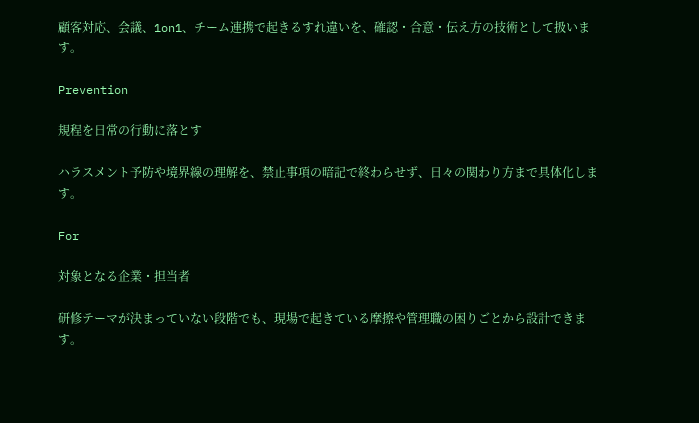顧客対応、会議、1on1、チーム連携で起きるすれ違いを、確認・合意・伝え方の技術として扱います。

Prevention

規程を日常の行動に落とす

ハラスメント予防や境界線の理解を、禁止事項の暗記で終わらせず、日々の関わり方まで具体化します。

For

対象となる企業・担当者

研修テーマが決まっていない段階でも、現場で起きている摩擦や管理職の困りごとから設計できます。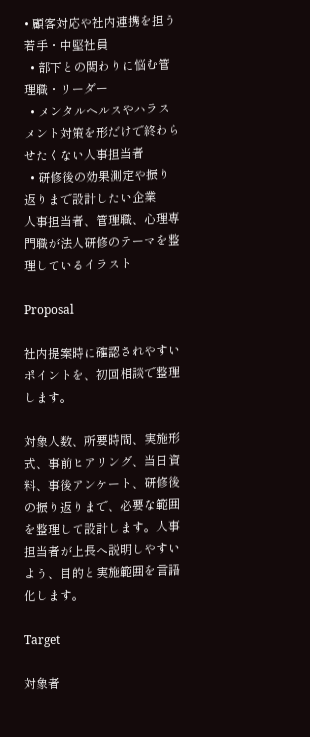• 顧客対応や社内連携を担う若手・中堅社員
  • 部下との関わりに悩む管理職・リーダー
  • メンタルヘルスやハラスメント対策を形だけで終わらせたくない人事担当者
  • 研修後の効果測定や振り返りまで設計したい企業
人事担当者、管理職、心理専門職が法人研修のテーマを整理しているイラスト

Proposal

社内提案時に確認されやすいポイントを、初回相談で整理します。

対象人数、所要時間、実施形式、事前ヒアリング、当日資料、事後アンケート、研修後の振り返りまで、必要な範囲を整理して設計します。人事担当者が上長へ説明しやすいよう、目的と実施範囲を言語化します。

Target

対象者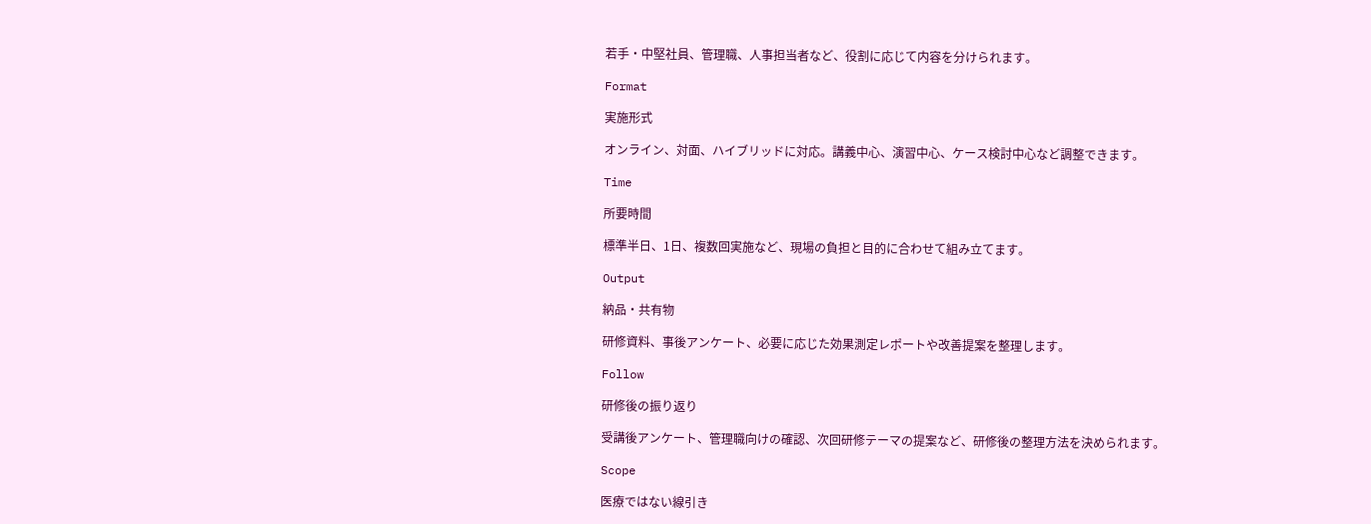若手・中堅社員、管理職、人事担当者など、役割に応じて内容を分けられます。

Format

実施形式

オンライン、対面、ハイブリッドに対応。講義中心、演習中心、ケース検討中心など調整できます。

Time

所要時間

標準半日、1日、複数回実施など、現場の負担と目的に合わせて組み立てます。

Output

納品・共有物

研修資料、事後アンケート、必要に応じた効果測定レポートや改善提案を整理します。

Follow

研修後の振り返り

受講後アンケート、管理職向けの確認、次回研修テーマの提案など、研修後の整理方法を決められます。

Scope

医療ではない線引き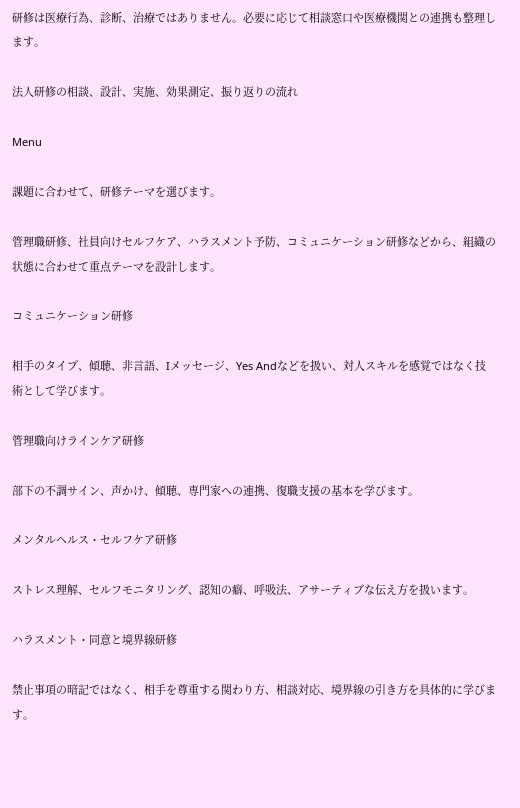研修は医療行為、診断、治療ではありません。必要に応じて相談窓口や医療機関との連携も整理します。

法人研修の相談、設計、実施、効果測定、振り返りの流れ

Menu

課題に合わせて、研修テーマを選びます。

管理職研修、社員向けセルフケア、ハラスメント予防、コミュニケーション研修などから、組織の状態に合わせて重点テーマを設計します。

コミュニケーション研修

相手のタイプ、傾聴、非言語、Iメッセージ、Yes Andなどを扱い、対人スキルを感覚ではなく技術として学びます。

管理職向けラインケア研修

部下の不調サイン、声かけ、傾聴、専門家への連携、復職支援の基本を学びます。

メンタルヘルス・セルフケア研修

ストレス理解、セルフモニタリング、認知の癖、呼吸法、アサーティブな伝え方を扱います。

ハラスメント・同意と境界線研修

禁止事項の暗記ではなく、相手を尊重する関わり方、相談対応、境界線の引き方を具体的に学びます。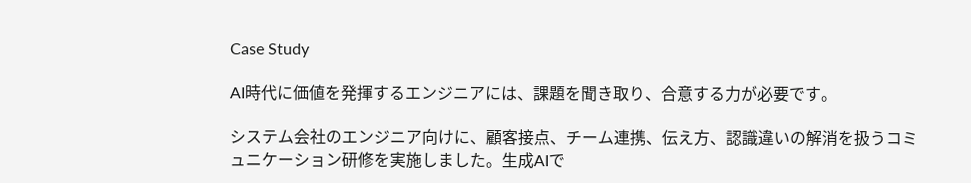Case Study

AI時代に価値を発揮するエンジニアには、課題を聞き取り、合意する力が必要です。

システム会社のエンジニア向けに、顧客接点、チーム連携、伝え方、認識違いの解消を扱うコミュニケーション研修を実施しました。生成AIで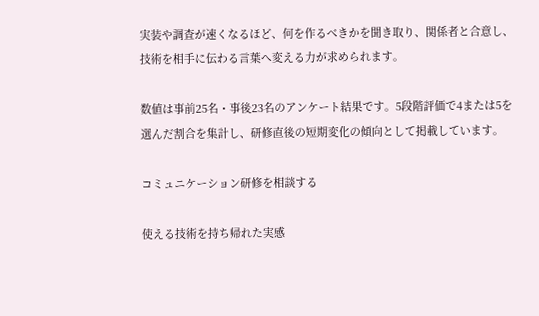実装や調査が速くなるほど、何を作るべきかを聞き取り、関係者と合意し、技術を相手に伝わる言葉へ変える力が求められます。

数値は事前25名・事後23名のアンケート結果です。5段階評価で4または5を選んだ割合を集計し、研修直後の短期変化の傾向として掲載しています。

コミュニケーション研修を相談する

使える技術を持ち帰れた実感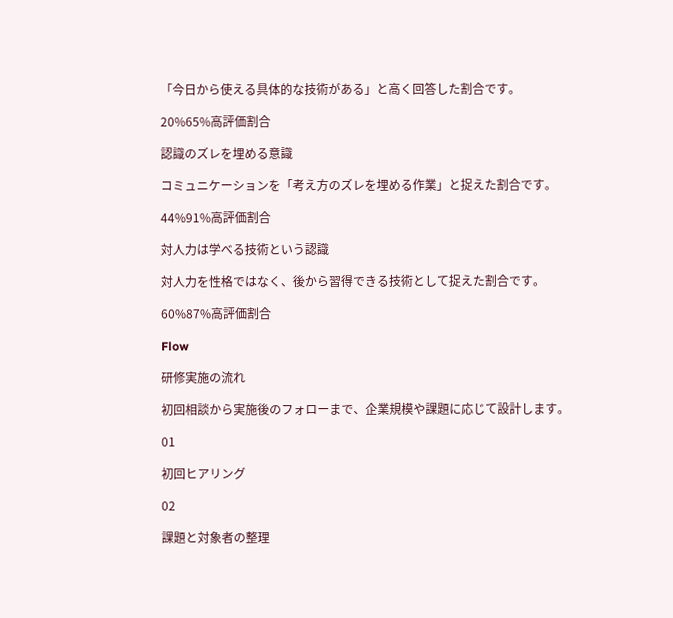「今日から使える具体的な技術がある」と高く回答した割合です。

20%65%高評価割合

認識のズレを埋める意識

コミュニケーションを「考え方のズレを埋める作業」と捉えた割合です。

44%91%高評価割合

対人力は学べる技術という認識

対人力を性格ではなく、後から習得できる技術として捉えた割合です。

60%87%高評価割合

Flow

研修実施の流れ

初回相談から実施後のフォローまで、企業規模や課題に応じて設計します。

01

初回ヒアリング

02

課題と対象者の整理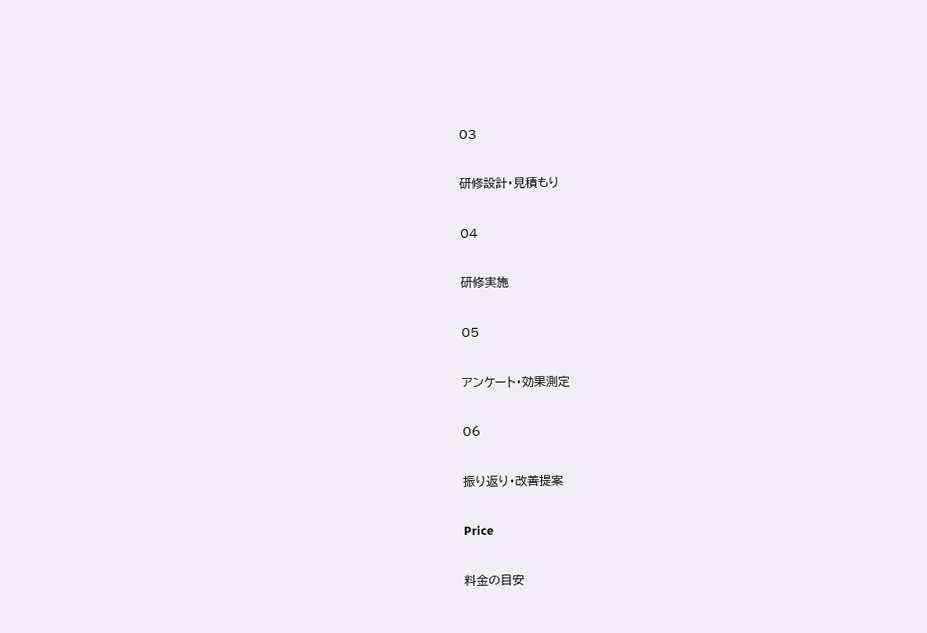03

研修設計・見積もり

04

研修実施

05

アンケート・効果測定

06

振り返り・改善提案

Price

料金の目安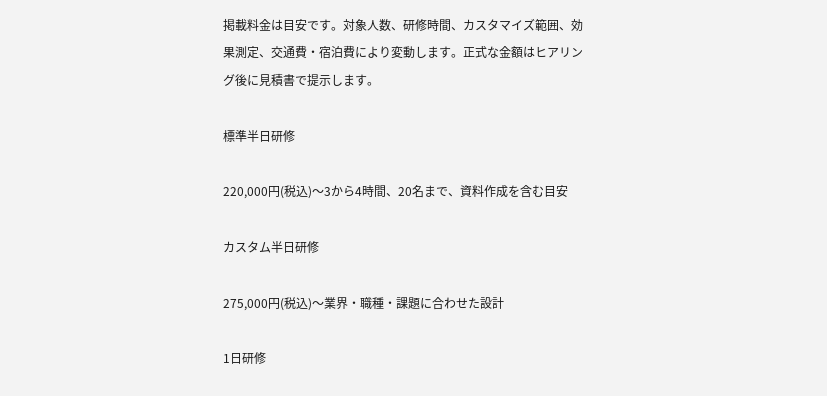掲載料金は目安です。対象人数、研修時間、カスタマイズ範囲、効果測定、交通費・宿泊費により変動します。正式な金額はヒアリング後に見積書で提示します。

標準半日研修

220,000円(税込)〜3から4時間、20名まで、資料作成を含む目安

カスタム半日研修

275,000円(税込)〜業界・職種・課題に合わせた設計

1日研修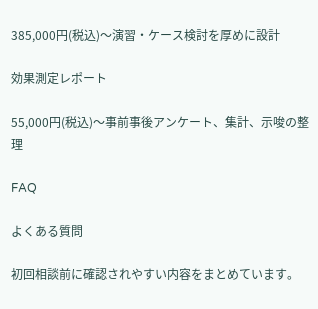385,000円(税込)〜演習・ケース検討を厚めに設計

効果測定レポート

55,000円(税込)〜事前事後アンケート、集計、示唆の整理

FAQ

よくある質問

初回相談前に確認されやすい内容をまとめています。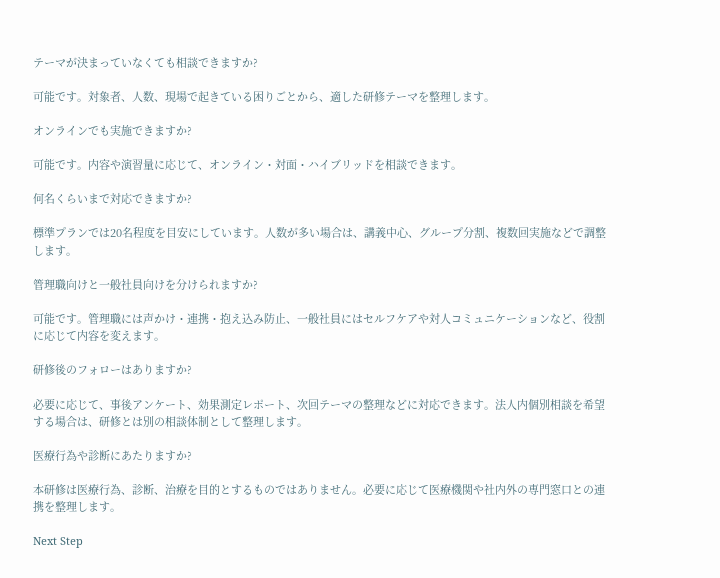テーマが決まっていなくても相談できますか?

可能です。対象者、人数、現場で起きている困りごとから、適した研修テーマを整理します。

オンラインでも実施できますか?

可能です。内容や演習量に応じて、オンライン・対面・ハイブリッドを相談できます。

何名くらいまで対応できますか?

標準プランでは20名程度を目安にしています。人数が多い場合は、講義中心、グループ分割、複数回実施などで調整します。

管理職向けと一般社員向けを分けられますか?

可能です。管理職には声かけ・連携・抱え込み防止、一般社員にはセルフケアや対人コミュニケーションなど、役割に応じて内容を変えます。

研修後のフォローはありますか?

必要に応じて、事後アンケート、効果測定レポート、次回テーマの整理などに対応できます。法人内個別相談を希望する場合は、研修とは別の相談体制として整理します。

医療行為や診断にあたりますか?

本研修は医療行為、診断、治療を目的とするものではありません。必要に応じて医療機関や社内外の専門窓口との連携を整理します。

Next Step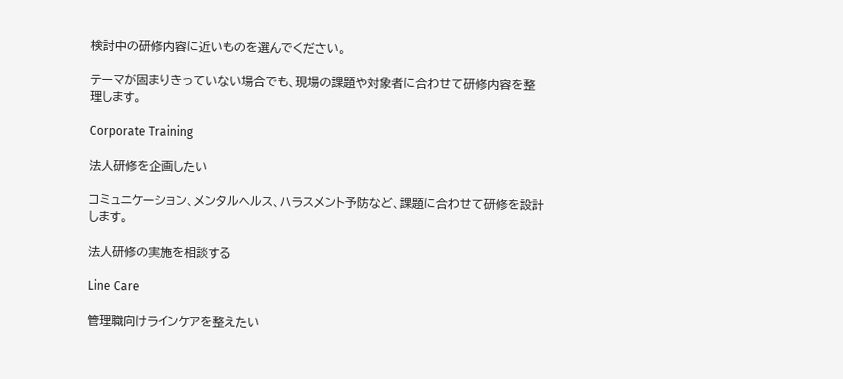検討中の研修内容に近いものを選んでください。

テーマが固まりきっていない場合でも、現場の課題や対象者に合わせて研修内容を整理します。

Corporate Training

法人研修を企画したい

コミュニケーション、メンタルヘルス、ハラスメント予防など、課題に合わせて研修を設計します。

法人研修の実施を相談する

Line Care

管理職向けラインケアを整えたい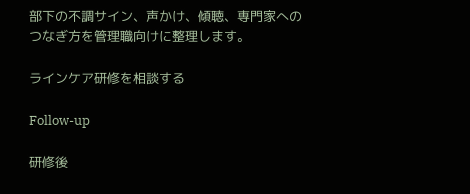部下の不調サイン、声かけ、傾聴、専門家へのつなぎ方を管理職向けに整理します。

ラインケア研修を相談する

Follow-up

研修後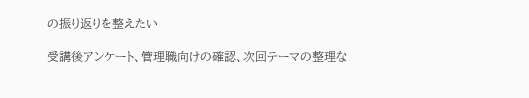の振り返りを整えたい

受講後アンケート、管理職向けの確認、次回テーマの整理な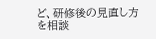ど、研修後の見直し方を相談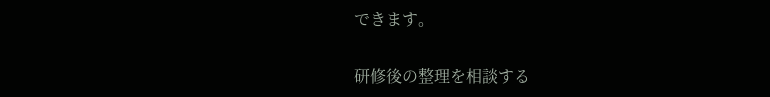できます。

研修後の整理を相談する